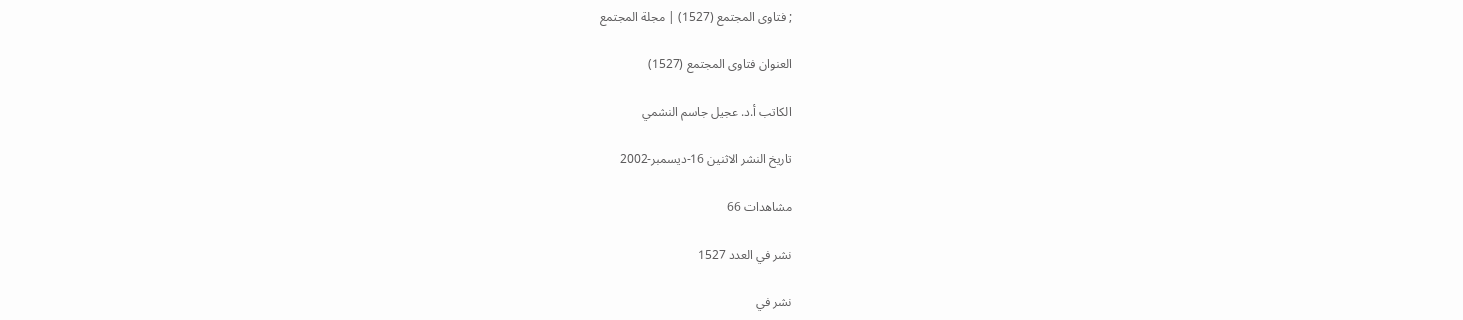; فتاوى المجتمع (1527) | مجلة المجتمع

العنوان فتاوى المجتمع (1527)

الكاتب أ.د. عجيل جاسم النشمي

تاريخ النشر الاثنين 16-ديسمبر-2002

مشاهدات 66

نشر في العدد 1527

نشر في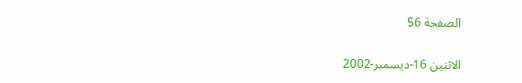الصفحة 56

الاثنين 16-ديسمبر-2002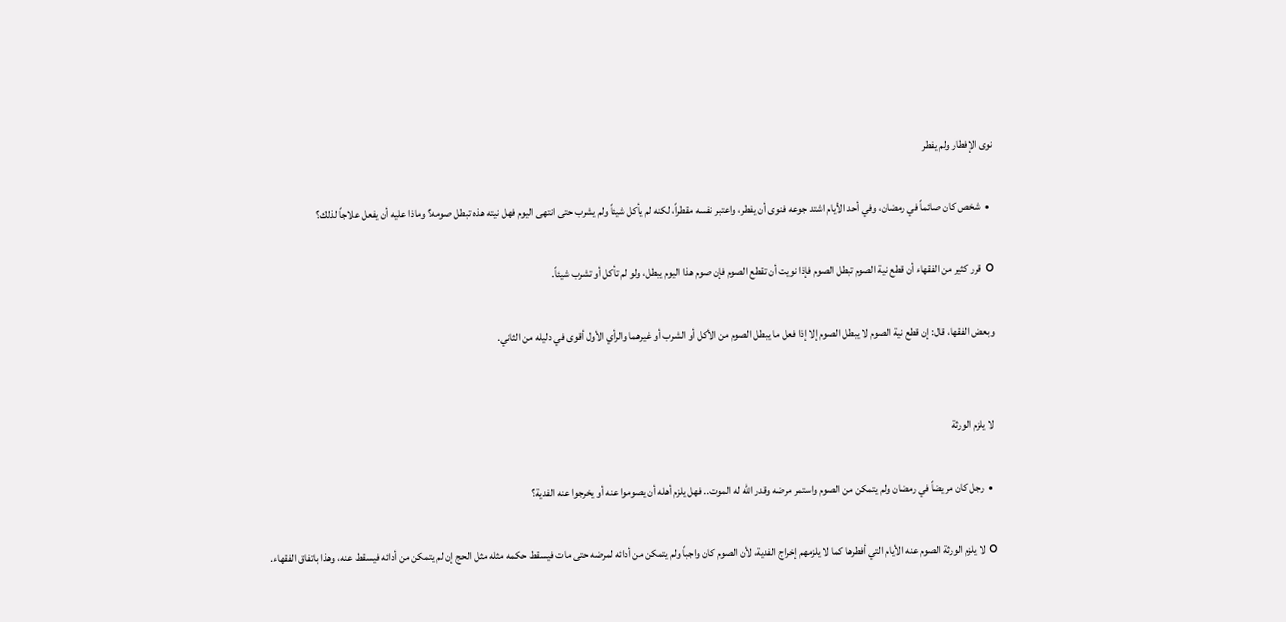نوى الإفطار ولم يفطر

  •  شخص كان صائماً في رمضان، وفي أحد الأيام اشتد جوعه فنوى أن يفطر، واعتبر نفسه مقطراً، لكنه لم يأكل شيئاً ولم يشرب حتى انتهى اليوم فهل نيته هذه تبطل صومه؟ وماذا عليه أن يفعل علاجاً لذلك؟

o قرر كثير من الفقهاء أن قطع نية الصوم تبطل الصوم فإذا نويت أن تقطع الصوم فإن صوم هذا اليوم يبطل، ولو لم تأكل أو تشرب شيئاً.

وبعض الفقها، قال: إن قطع نية الصوم لا يبطل الصوم إلا إذا فعل ما يبطل الصوم من الأكل أو الشرب أو غيرهما والرأي الأول أقوى في دليله من الثاني.


 لا يلزم الورثة

  •  رجل كان مريضاً في رمضان ولم يتمكن من الصوم واستمر مرضه وقدر الله له الموت.. فهل يلزم أهله أن يصوموا عنه أو يخرجوا عنه الفدية؟

o لا يلزم الورثة الصوم عنه الأيام التي أفطرها كما لا يلزمهم إخراج الفدية، لأن الصوم كان واجباً ولم يتمكن من أدائه لمرضه حتى مات فيسقط حكمه مثله مثل الحج إن لم يتمكن من أدائه فيسقط عنه، وهذا باتفاق الفقهاء.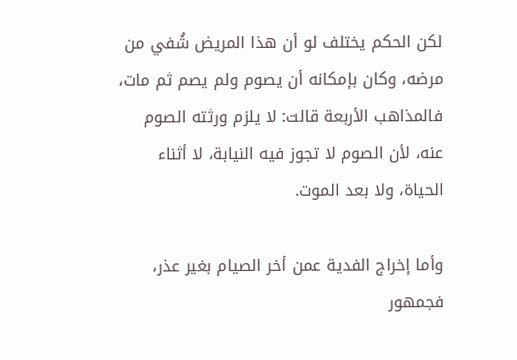لكن الحكم يختلف لو أن هذا المريض شُفي من مرضه، وكان بإمكانه أن يصوم ولم يصم ثم مات، فالمذاهب الأربعة قالت: لا يلزم ورثته الصوم عنه، لأن الصوم لا تجوز فيه النيابة، لا أثناء الحياة، ولا بعد الموت.

وأما إخراج الفدية عمن أخر الصيام بغير عذر، فجمهور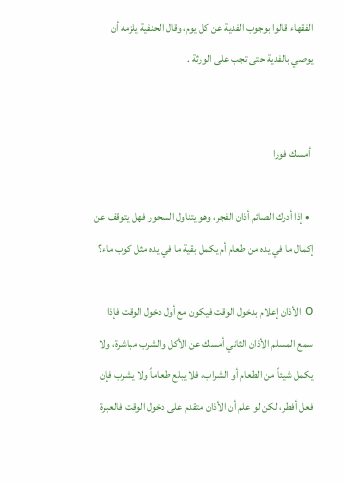الفقهاء قالوا بوجوب الفدية عن كل يوم، وقال الحنفية يلزمه أن يوصي بالفدية حتى تجب على الورثة .


 أمسك فورا

  • إذا أدرك الصائم أذان الفجر، وهو يتناول السحور فهل يتوقف عن إكمال ما في يده من طعام أم يكمل بقية ما في يده مثل كوب ماء؟

o الأذان إعلام بدخول الوقت فيكون مع أول دخول الوقت فإذا سمع المسلم الأذان الثاني أمسك عن الأكل والشرب مباشرة، ولا يكمل شيئاً من الطعام أو الشراب، فلا يبلع طعاماً ولا يشرب فإن فعل أفطر، لكن لو علم أن الأذان متقدم على دخول الوقت فالعبرة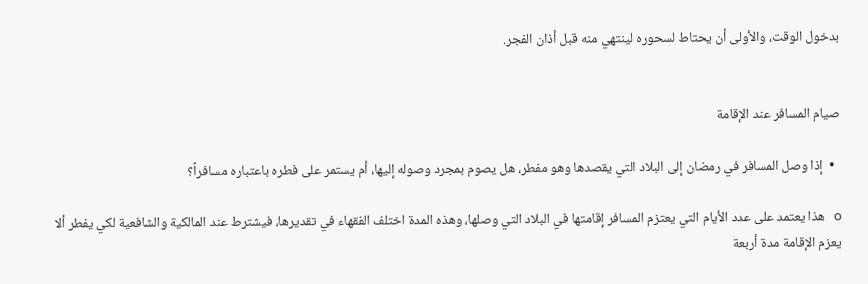بدخول الوقت، والأولى أن يحتاط لسحوره لينتهي منه قبل أذان الفجر.


صيام المسافر عند الإقامة

  •  إذا وصل المسافر في رمضان إلى البلاد التي يقصدها وهو مفطر، هل يصوم بمجرد وصوله إليها، أم يستمر على فطره باعتباره مسافراً؟

o هذا يعتمد على عدد الأيام التي يعتزم المسافر إقامتها في البلاد التي وصلها، وهذه المدة اختلف الفقهاء في تقديرها، فيشترط عند المالكية والشافعية لكي يفطر ألا يعزم الإقامة مدة أربعة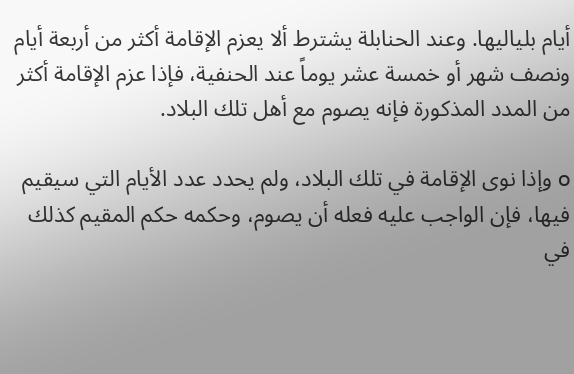أيام بلياليها. وعند الحنابلة يشترط ألا يعزم الإقامة أكثر من أربعة أيام ونصف شهر أو خمسة عشر يوماً عند الحنفية، فإذا عزم الإقامة أكثر من المدد المذكورة فإنه يصوم مع أهل تلك البلاد.

o وإذا نوى الإقامة في تلك البلاد، ولم يحدد عدد الأيام التي سيقيم فيها، فإن الواجب عليه فعله أن يصوم، وحكمه حكم المقيم كذلك في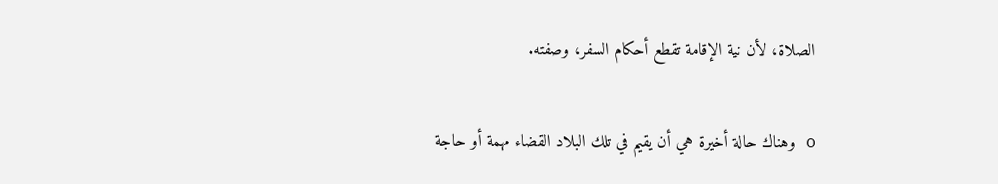الصلاة، لأن نية الإقامة تقطع أحكام السفر، وصفته.

o وهناك حالة أخيرة هي أن يقيم في تلك البلاد القضاء مهمة أو حاجة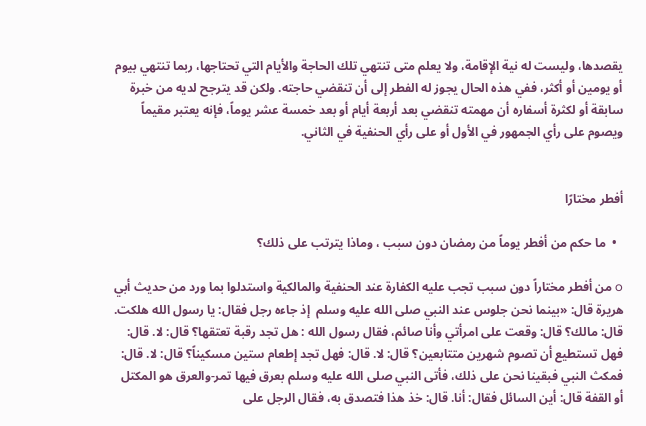يقصدها، وليست له نية الإقامة، ولا يعلم متى تنتهي تلك الحاجة والأيام التي تحتاجها، ربما تنتهي بيوم أو يومين أو أكثر، ففي هذه الحال يجوز له الفطر إلى أن تنقضي حاجته. ولكن قد يترجح لديه من خبرة سابقة أو لكثرة أسفاره أن مهمته تنقضي بعد أربعة أيام أو بعد خمسة عشر يوماً، فإنه يعتبر مقيماً ويصوم على رأي الجمهور في الأول أو على رأي الحنفية في الثاني.


أفطر مختارًا

  •  ما حكم من أفطر يوماً من رمضان دون سبب ، وماذا يترتب على ذلك؟

o من أفطر مختاراً دون سبب تجب عليه الكفارة عند الحنفية والمالكية واستدلوا بما ورد من حديث أبي هريرة قال: «بينما نحن جلوس عند النبي صلى الله عليه وسلم  إذ جاءه رجل فقال: يا رسول الله هلكت. قال: مالك؟ قال: وقعت على امرأتي وأنا صائم، فقال رسول الله : هل تجد رقبة تعتقها؟ قال: لا. قال: فهل تستطيع أن تصوم شهرين متتابعين؟ قال: لا. قال: فهل تجد إطعام ستين مسكيناً؟ قال: لا. قال: فمكث النبي فبقينا نحن على ذلك، فأتى النبي صلى الله عليه وسلم بعرق فيها تمر-والعرق هو المكتل أو القفة قال: أين السائل فقال: أنا. قال: خذ هذا فتصدق به، فقال الرجل على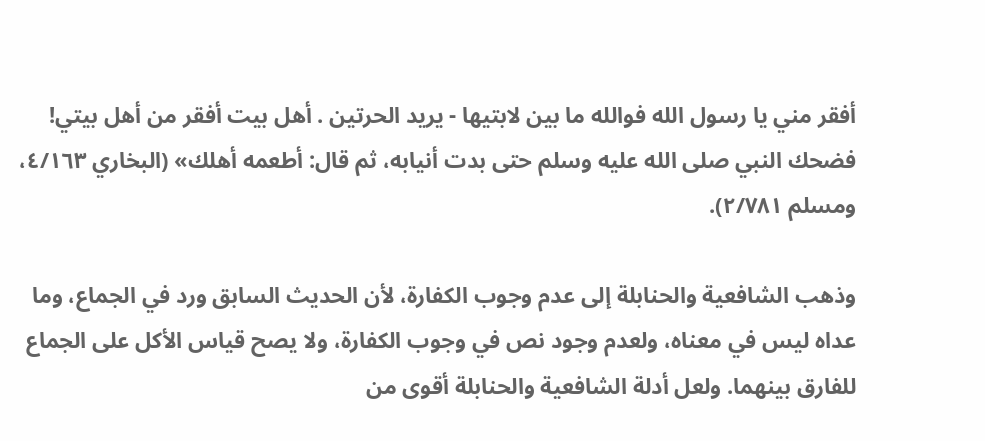أفقر مني يا رسول الله فوالله ما بين لابتيها - يريد الحرتين . أهل بيت أفقر من أهل بيتي! فضحك النبي صلى الله عليه وسلم حتى بدت أنيابه، ثم قال: أطعمه أهلك» (البخاري ٤/١٦٣، ومسلم ٢/٧٨١).

وذهب الشافعية والحنابلة إلى عدم وجوب الكفارة، لأن الحديث السابق ورد في الجماع، وما عداه ليس في معناه، ولعدم وجود نص في وجوب الكفارة، ولا يصح قياس الأكل على الجماع للفارق بينهما. ولعل أدلة الشافعية والحنابلة أقوى من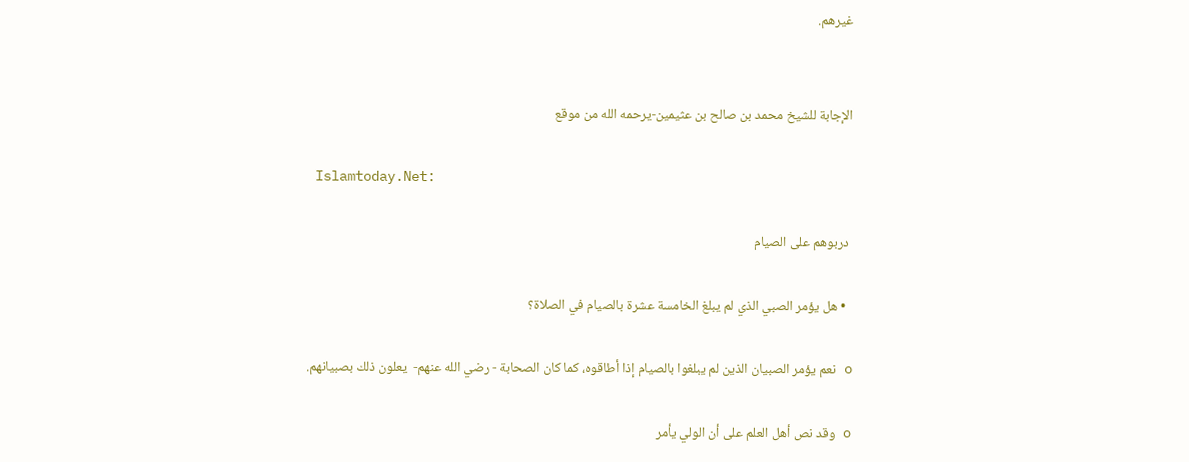غيرهم.


الإجابة للشيخ محمد بن صالح بن عثيمين-يرحمه الله من موقع

 Islamtoday.Net:

 دربوهم على الصيام

  • هل يؤمر الصبي الذي لم يبلغ الخامسة عشرة بالصيام في الصلاة؟

o نعم يؤمر الصبيان الذين لم يبلغوا بالصيام إذا أطاقوه، كما كان الصحابة - رضي الله عنهم-  يعلون ذلك بصبيانهم.

o وقد نص أهل العلم على أن الولي يأمر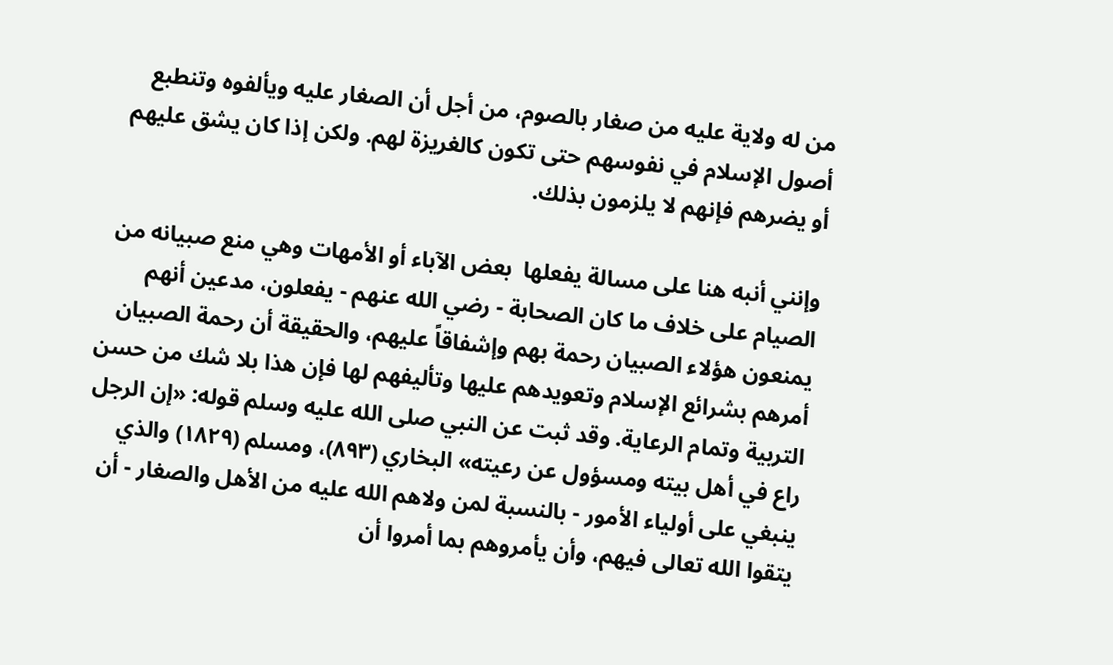من له ولاية عليه من صغار بالصوم، من أجل أن الصغار عليه ويألفوه وتنطبع أصول الإسلام في نفوسهم حتى تكون كالغريزة لهم. ولكن إذا كان يشق عليهم أو يضرهم فإنهم لا يلزمون بذلك.

وإنني أنبه هنا على مسالة يفعلها  بعض الآباء أو الأمهات وهي منع صبيانه من الصيام على خلاف ما كان الصحابة - رضي الله عنهم - يفعلون، مدعين أنهم يمنعون هؤلاء الصبيان رحمة بهم وإشفاقاً عليهم، والحقيقة أن رحمة الصبيان أمرهم بشرائع الإسلام وتعويدهم عليها وتأليفهم لها فإن هذا بلا شك من حسن التربية وتمام الرعاية. وقد ثبت عن النبي صلى الله عليه وسلم قوله: «إن الرجل راع في أهل بيته ومسؤول عن رعيته» البخاري (۸۹۳)، ومسلم (۱۸۲۹) والذي ينبغي على أولياء الأمور - بالنسبة لمن ولاهم الله عليه من الأهل والصغار - أن يتقوا الله تعالى فيهم، وأن يأمروهم بما أمروا أن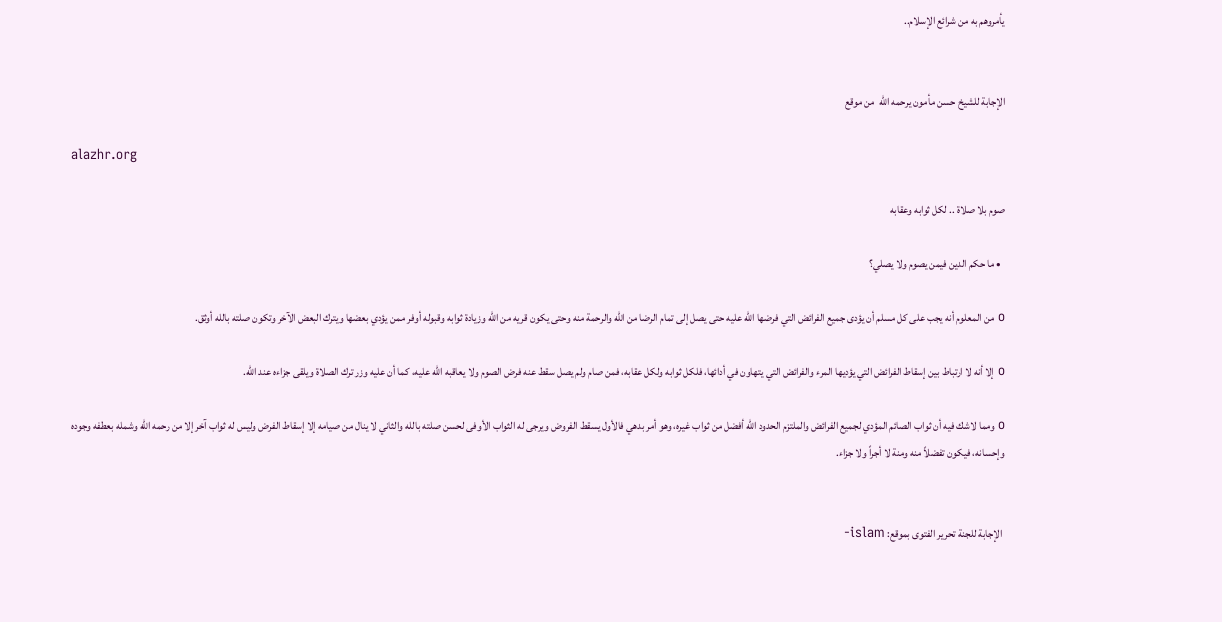يأمروهم به من شرائع الإسلام..


الإجابة للشيخ حسن مأمون يرحمه الله  من موقع

alazhr.org

صوم بلا صلاة .. لكل ثوابه وعقابه

  • ما حكم الدين فيمن يصوم ولا يصلي؟

o من المعلوم أنه يجب على كل مسلم أن يؤدى جميع الفرائض التي فرضها الله عليه حتى يصل إلى تمام الرضا من الله والرحمة منه وحتى يكون قريه من الله وزيادة ثوابه وقبوله أوفر ممن يؤدي بعضها ويترك البعض الآخر وتكون صلته بالله أوثق.

o إلا أنه لا ارتباط بين إسقاط الفرائض التي يؤديها المرء والفرائض التي يتهاون في أدائها، فلكل ثوابه ولكل عقابه، فمن صام ولم يصل سقط عنه فرض الصوم ولا يعاقبه الله عليه، كما أن عليه وزر ترك الصلاة ويلقى جزاءه عند الله.

o ومما لاشك فيه أن ثواب الصائم المؤدي لجميع الفرائض والملتزم الحدود الله أفضل من ثواب غيره، وهو أمر بدهي فالأول يسقط الفروض ويرجى له الثواب الأوفى لحسن صلته بالله والثاني لا ينال من صيامه إلا إسقاط الفرض وليس له ثواب آخر إلا من رحمه الله وشمله بعطفه وجوده وإحسانه، فيكون تفضلاً منه ومنة لا أجراً ولا جزاء.


 الإجابة للجنة تحرير الفتوى بموقع: islam-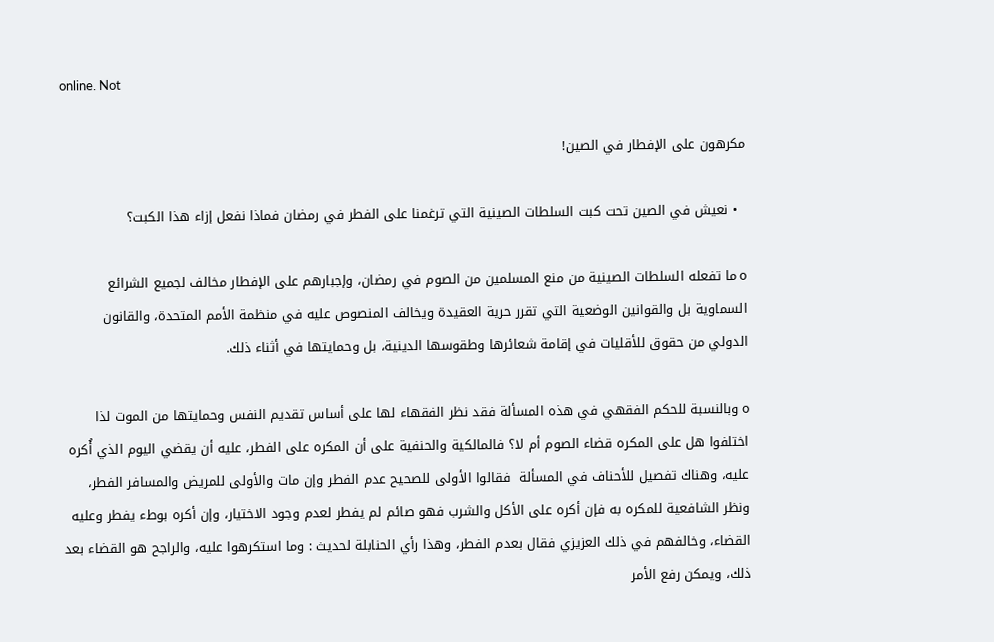online. Not

مكرهون على الإفطار في الصين!

  • نعيش في الصين تحت كبت السلطات الصينية التي ترغمنا على الفطر في رمضان فماذا نفعل إزاء هذا الكبت؟

o ما تفعله السلطات الصينية من منع المسلمين من الصوم في رمضان، وإجبارهم على الإفطار مخالف لجميع الشرائع السماوية بل والقوانين الوضعية التي تقرر حرية العقيدة ويخالف المنصوص عليه في منظمة الأمم المتحدة، والقانون الدولي من حقوق للأقليات في إقامة شعائرها وطقوسها الدينية، بل وحمايتها في أثناء ذلك.

o وبالنسبة للحكم الفقهي في هذه المسألة فقد نظر الفقهاء لها على أساس تقديم النفس وحمايتها من الموت لذا اختلفوا هل على المكره قضاء الصوم أم لا؟ فالمالكية والحنفية على أن المكره على الفطر، عليه أن يقضي اليوم الذي أُكره عليه، وهناك تفصيل للأحناف في المسألة  فقالوا الأولى للصحيح عدم الفطر وإن مات والأولى للمريض والمسافر الفطر، ونظر الشافعية للمكره به فإن أكره على الأكل والشرب فهو صائم لم يفطر لعدم وجود الاختيار، وإن أكره بوطء يفطر وعليه القضاء، وخالفهم في ذلك العزيزي فقال بعدم الفطر، وهذا رأي الحنابلة لحديث : وما استكرهوا عليه، والراجح هو القضاء بعد ذلك، ويمكن رفع الأمر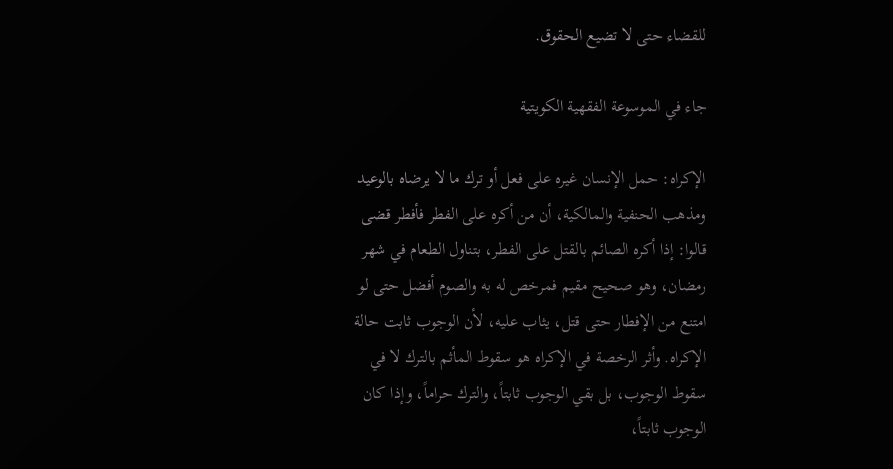للقضاء حتى لا تضيع الحقوق.

جاء في الموسوعة الفقهية الكويتية

الإكراه: حمل الإنسان غيره على فعل أو ترك ما لا يرضاه بالوعيد ومذهب الحنفية والمالكية، أن من أكره على الفطر فأفطر قضى قالوا: إذا أكره الصائم بالقتل على الفطر، بتناول الطعام في شهر رمضان، وهو صحيح مقيم فمرخص له به والصوم أفضل حتى لو امتنع من الإفطار حتى قتل، يثاب عليه، لأن الوجوب ثابت حالة الإكراه. وأثر الرخصة في الإكراه هو سقوط المأثم بالترك لا في سقوط الوجوب، بل بقي الوجوب ثابتاً، والترك حراماً، وإذا كان الوجوب ثابتاً،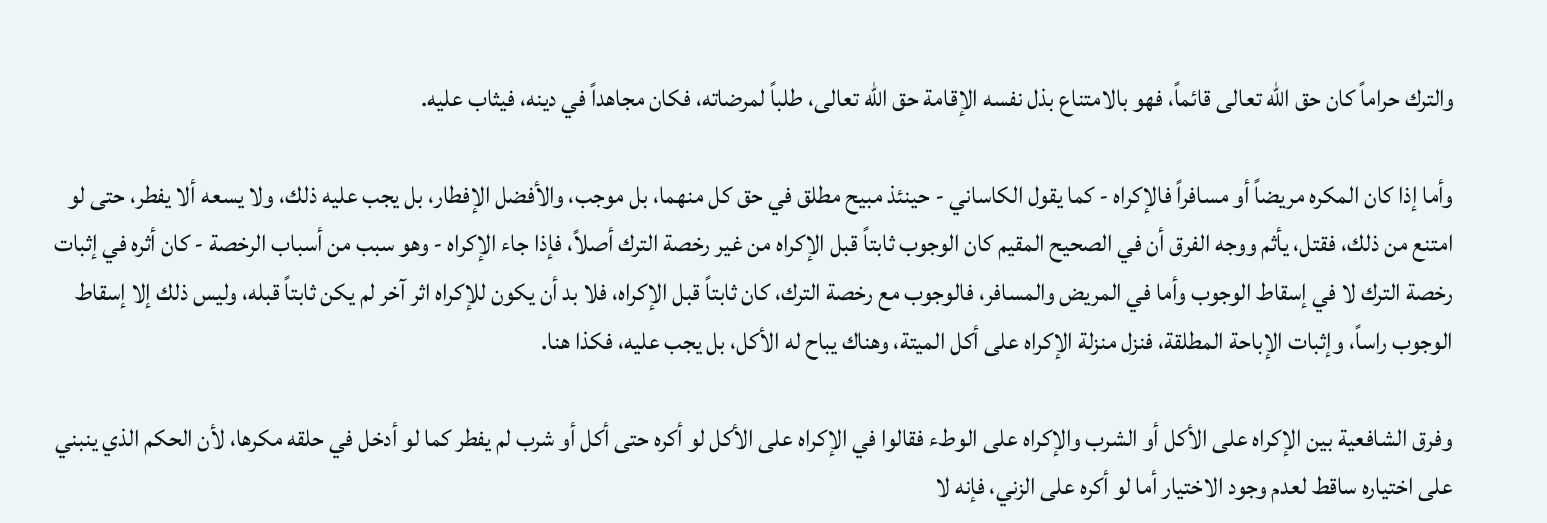والترك حراماً كان حق الله تعالى قائماً، فهو بالامتناع بذل نفسه الإقامة حق الله تعالى، طلباً لمرضاته، فكان مجاهداً في دينه، فيثاب عليه.

وأما إذا كان المكره مريضاً أو مسافراً فالإكراه - كما يقول الكاساني - حينئذ مبيح مطلق في حق كل منهما، بل موجب، والأفضل الإفطار، بل يجب عليه ذلك، ولا يسعه ألا يفطر، حتى لو امتنع من ذلك، فقتل، يأثم ووجه الفرق أن في الصحيح المقيم كان الوجوب ثابتاً قبل الإكراه من غير رخصة الترك أصلاً، فإذا جاء الإكراه - وهو سبب من أسباب الرخصة - كان أثره في إثبات رخصة الترك لا في إسقاط الوجوب وأما في المريض والمسافر، فالوجوب مع رخصة الترك، كان ثابتاً قبل الإكراه، فلا بد أن يكون للإكراه اثر آخر لم يكن ثابتاً قبله، وليس ذلك إلا إسقاط الوجوب راساً، وإثبات الإباحة المطلقة، فنزل منزلة الإكراه على أكل الميتة، وهناك يباح له الأكل، بل يجب عليه، فكذا هنا.

وفرق الشافعية بين الإكراه على الأكل أو الشرب والإكراه على الوطء فقالوا في الإكراه على الأكل لو أكره حتى أكل أو شرب لم يفطر كما لو أدخل في حلقه مكرها، لأن الحكم الذي ينبني على اختياره ساقط لعدم وجود الاختيار أما لو أكره على الزني، فإنه لا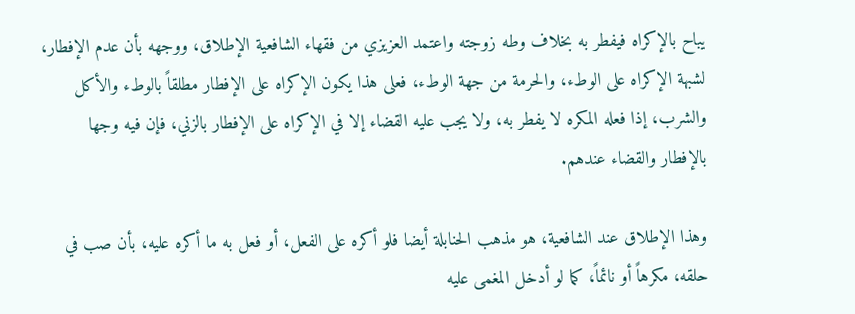يباح بالإكراه فيفطر به بخلاف وطه زوجته واعتمد العزيزي من فقهاء الشافعية الإطلاق، ووجهه بأن عدم الإفطار، لشبهة الإكراه على الوطء، والحرمة من جهة الوطء، فعلى هذا يكون الإكراه على الإفطار مطلقاً بالوطء والأكل والشرب، إذا فعله المكره لا يفطر به، ولا يجب عليه القضاء إلا في الإكراه على الإفطار بالزني، فإن فيه وجها بالإفطار والقضاء عندهم.

وهذا الإطلاق عند الشافعية، هو مذهب الحنابلة أيضا فلو أكره على الفعل، أو فعل به ما أكره عليه، بأن صب في حلقه، مكرهاً أو نائماً، كما لو أدخل المغمى عليه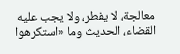معالجة، لا يفطر، ولا يجب عليه القضاء، الحديث وما «استكرهوا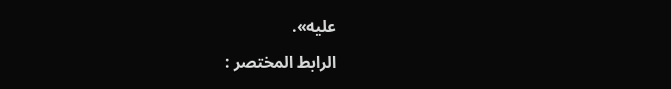عليه».

الرابط المختصر :